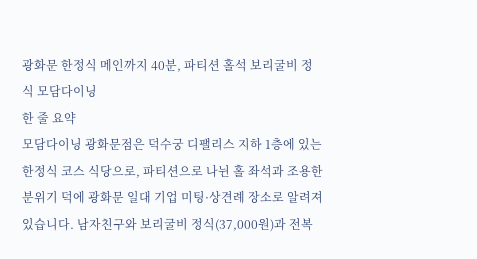광화문 한정식 메인까지 40분, 파티션 홀석 보리굴비 정식 모담다이닝
한 줄 요약
모담다이닝 광화문점은 덕수궁 디팰리스 지하 1층에 있는 한정식 코스 식당으로, 파티션으로 나뉜 홀 좌석과 조용한 분위기 덕에 광화문 일대 기업 미팅·상견례 장소로 알려져 있습니다. 남자친구와 보리굴비 정식(37,000원)과 전복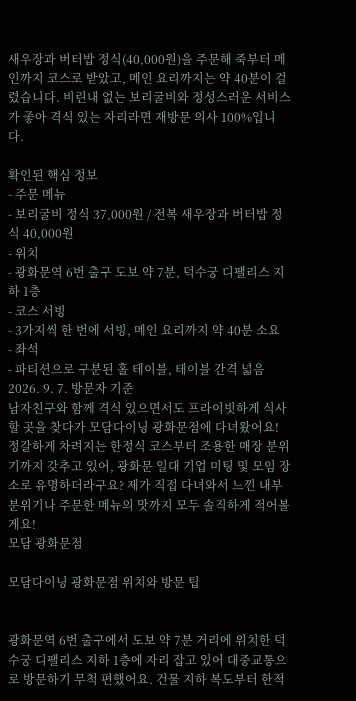새우장과 버터밥 정식(40,000원)을 주문해 죽부터 메인까지 코스로 받았고, 메인 요리까지는 약 40분이 걸렸습니다. 비린내 없는 보리굴비와 정성스러운 서비스가 좋아 격식 있는 자리라면 재방문 의사 100%입니다.

확인된 핵심 정보
- 주문 메뉴
- 보리굴비 정식 37,000원 / 전복 새우장과 버터밥 정식 40,000원
- 위치
- 광화문역 6번 출구 도보 약 7분, 덕수궁 디팰리스 지하 1층
- 코스 서빙
- 3가지씩 한 번에 서빙, 메인 요리까지 약 40분 소요
- 좌석
- 파티션으로 구분된 홀 테이블, 테이블 간격 넓음
2026. 9. 7. 방문자 기준
남자친구와 함께 격식 있으면서도 프라이빗하게 식사할 곳을 찾다가 모담다이닝 광화문점에 다녀왔어요! 정갈하게 차려지는 한정식 코스부터 조용한 매장 분위기까지 갖추고 있어, 광화문 일대 기업 미팅 및 모임 장소로 유명하더라구요? 제가 직접 다녀와서 느낀 내부 분위기나 주문한 메뉴의 맛까지 모두 솔직하게 적어볼게요!
모담 광화문점

모담다이닝 광화문점 위치와 방문 팁


광화문역 6번 출구에서 도보 약 7분 거리에 위치한 덕수궁 디팰리스 지하 1층에 자리 잡고 있어 대중교통으로 방문하기 무척 편했어요. 건물 지하 복도부터 한적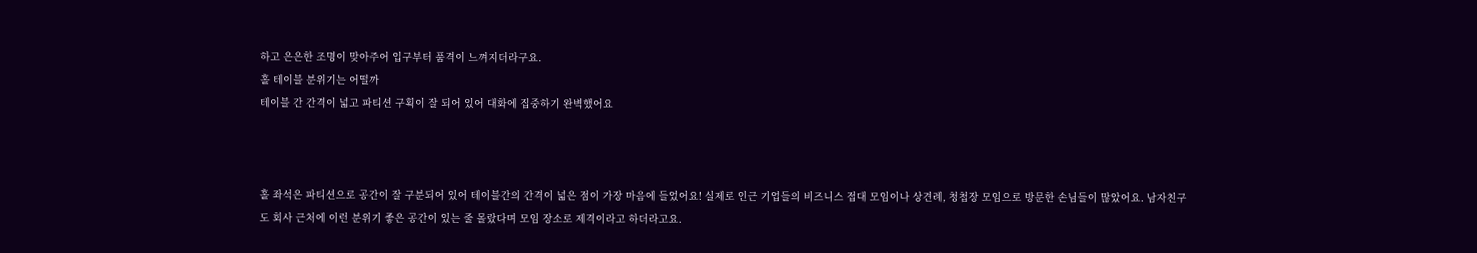하고 은은한 조명이 맞아주어 입구부터 품격이 느껴지더라구요.
홀 테이블 분위기는 어떨까
테이블 간 간격이 넓고 파티션 구획이 잘 되어 있어 대화에 집중하기 완벽했어요



홀 좌석은 파티션으로 공간이 잘 구분되어 있어 테이블간의 간격이 넓은 점이 가장 마음에 들었어요! 실제로 인근 기업들의 비즈니스 접대 모임이나 상견례, 청첩장 모임으로 방문한 손님들이 많았어요. 남자친구도 회사 근처에 이런 분위기 좋은 공간이 있는 줄 몰랐다며 모임 장소로 제격이라고 하더라고요.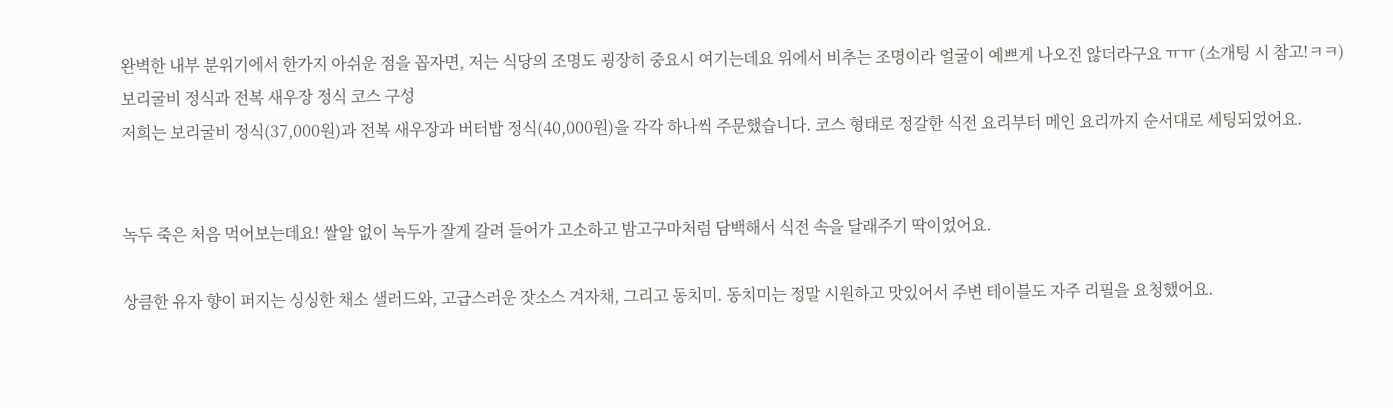완벽한 내부 분위기에서 한가지 아쉬운 점을 꼽자면, 저는 식당의 조명도 굉장히 중요시 여기는데요 위에서 비추는 조명이라 얼굴이 예쁘게 나오진 않더라구요 ㅠㅠ (소개팅 시 참고!ㅋㅋ)
보리굴비 정식과 전복 새우장 정식 코스 구성
저희는 보리굴비 정식(37,000원)과 전복 새우장과 버터밥 정식(40,000원)을 각각 하나씩 주문했습니다. 코스 형태로 정갈한 식전 요리부터 메인 요리까지 순서대로 세팅되었어요.


녹두 죽은 처음 먹어보는데요! 쌀알 없이 녹두가 잘게 갈려 들어가 고소하고 밤고구마처럼 담백해서 식전 속을 달래주기 딱이었어요.

상큼한 유자 향이 퍼지는 싱싱한 채소 샐러드와, 고급스러운 잣소스 겨자채, 그리고 동치미. 동치미는 정말 시원하고 맛있어서 주변 테이블도 자주 리필을 요청했어요.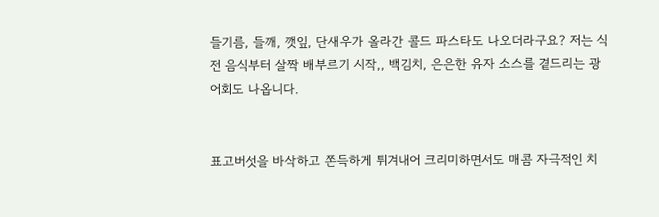들기름, 들깨, 깻잎, 단새우가 올라간 콜드 파스타도 나오더라구요? 저는 식전 음식부터 살짝 배부르기 시작,, 백김치, 은은한 유자 소스를 곁드리는 광어회도 나옵니다.


표고버섯을 바삭하고 쫀득하게 튀겨내어 크리미하면서도 매콤 자극적인 치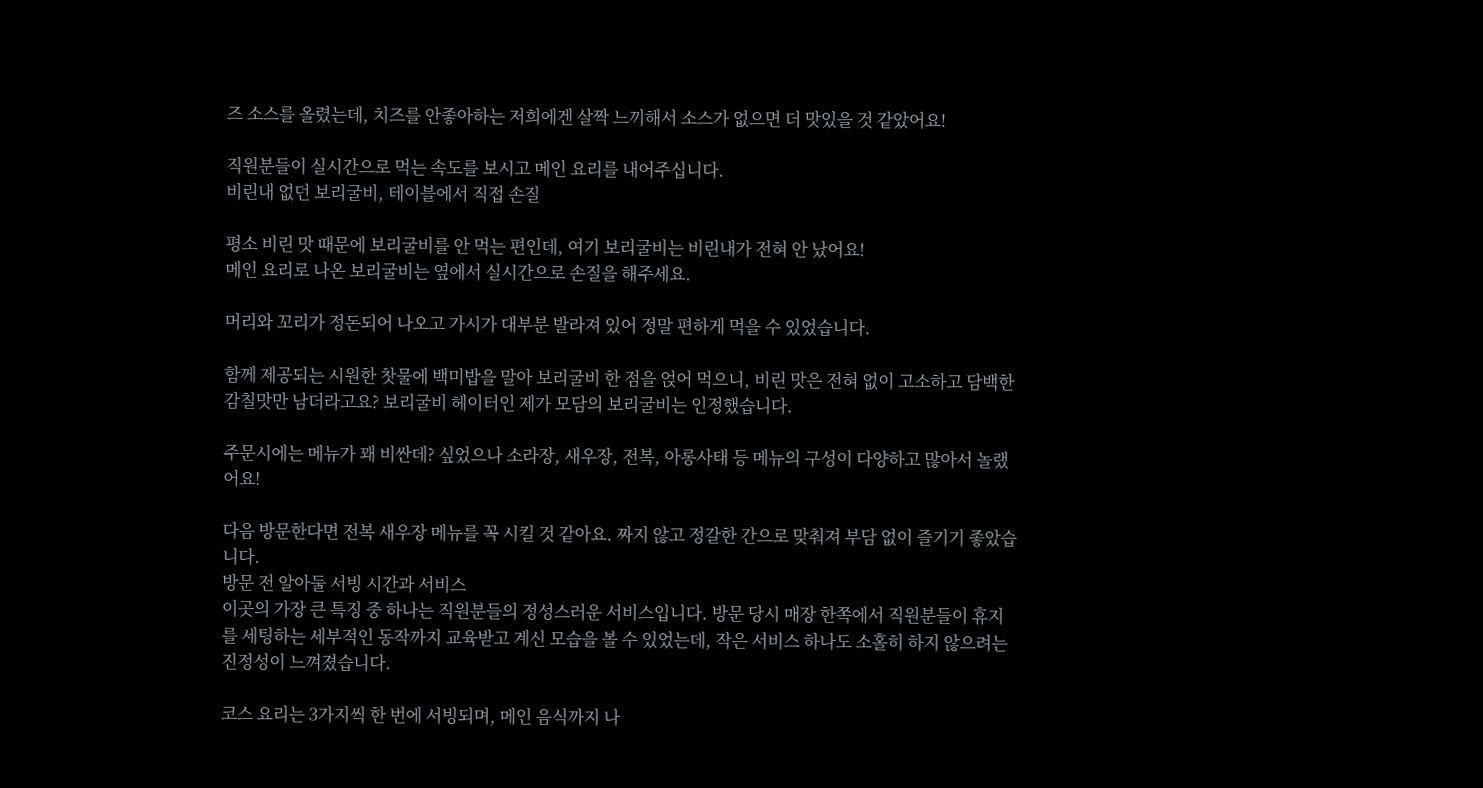즈 소스를 올렸는데, 치즈를 안좋아하는 저희에겐 살짝 느끼해서 소스가 없으면 더 맛있을 것 같았어요!

직원분들이 실시간으로 먹는 속도를 보시고 메인 요리를 내어주십니다.
비린내 없던 보리굴비, 테이블에서 직접 손질

평소 비린 맛 때문에 보리굴비를 안 먹는 편인데, 여기 보리굴비는 비린내가 전혀 안 났어요!
메인 요리로 나온 보리굴비는 옆에서 실시간으로 손질을 해주세요.

머리와 꼬리가 정돈되어 나오고 가시가 대부분 발라져 있어 정말 편하게 먹을 수 있었습니다.

함께 제공되는 시원한 찻물에 백미밥을 말아 보리굴비 한 점을 얹어 먹으니, 비린 맛은 전혀 없이 고소하고 담백한 감칠맛만 남더라고요? 보리굴비 헤이터인 제가 모담의 보리굴비는 인정했습니다.

주문시에는 메뉴가 꽤 비싼데? 싶었으나 소라장, 새우장, 전복, 아롱사태 등 메뉴의 구성이 다양하고 많아서 놀랬어요!

다음 방문한다면 전복 새우장 메뉴를 꼭 시킬 것 같아요. 짜지 않고 정갈한 간으로 맞춰져 부담 없이 즐기기 좋았습니다.
방문 전 알아둘 서빙 시간과 서비스
이곳의 가장 큰 특징 중 하나는 직원분들의 정성스러운 서비스입니다. 방문 당시 매장 한쪽에서 직원분들이 휴지를 세팅하는 세부적인 동작까지 교육받고 계신 모습을 볼 수 있었는데, 작은 서비스 하나도 소홀히 하지 않으려는 진정성이 느껴졌습니다.

코스 요리는 3가지씩 한 번에 서빙되며, 메인 음식까지 나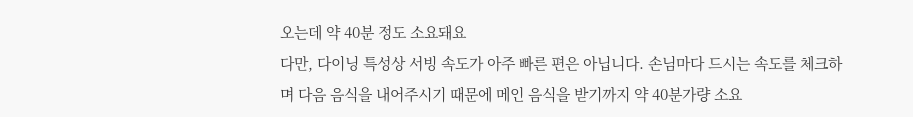오는데 약 40분 정도 소요돼요
다만, 다이닝 특성상 서빙 속도가 아주 빠른 편은 아닙니다. 손님마다 드시는 속도를 체크하며 다음 음식을 내어주시기 때문에 메인 음식을 받기까지 약 40분가량 소요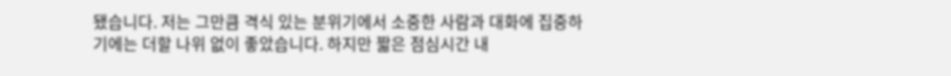됐습니다. 저는 그만큼 격식 있는 분위기에서 소중한 사람과 대화에 집중하기에는 더할 나위 없이 좋았습니다. 하지만 짧은 점심시간 내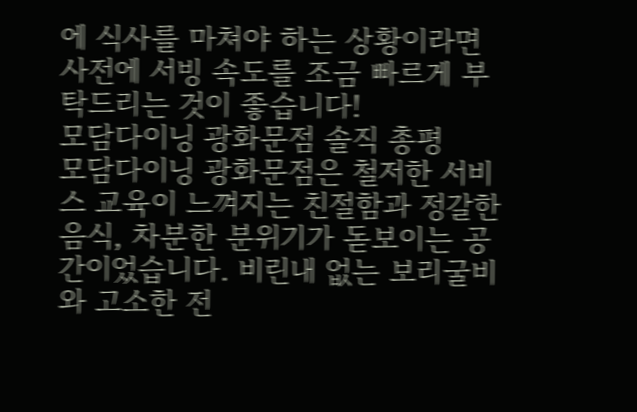에 식사를 마쳐야 하는 상황이라면 사전에 서빙 속도를 조금 빠르게 부탁드리는 것이 좋습니다!
모담다이닝 광화문점 솔직 총평
모담다이닝 광화문점은 철저한 서비스 교육이 느껴지는 친절함과 정갈한 음식, 차분한 분위기가 돋보이는 공간이었습니다. 비린내 없는 보리굴비와 고소한 전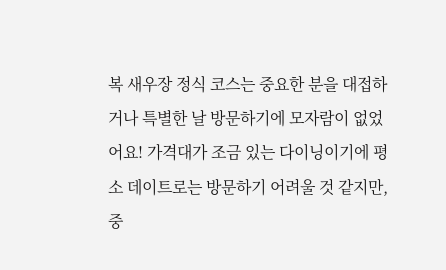복 새우장 정식 코스는 중요한 분을 대접하거나 특별한 날 방문하기에 모자람이 없었어요! 가격대가 조금 있는 다이닝이기에 평소 데이트로는 방문하기 어려울 것 같지만, 중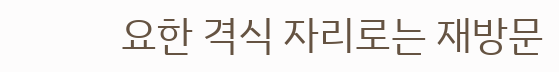요한 격식 자리로는 재방문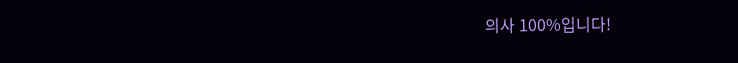의사 100%입니다!